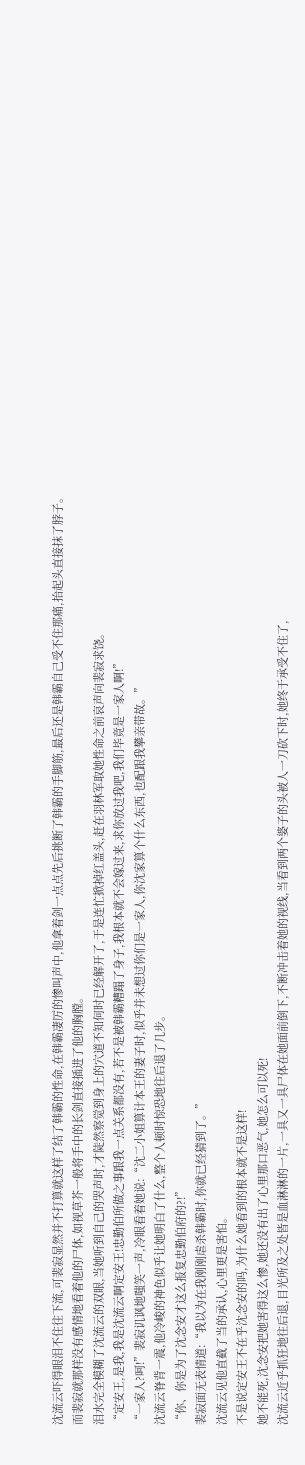沈流云吓得眼泪不住往下流,可裴寂显然并不打算就这样了结了韩霸的性命,在韩霸凄厉的惨叫声中,他拿着剑一点点先后挑断了韩霸的手脚筋,最后还是韩霸自己受不住那痛,抬起头直接抹了脖子。
而裴寂就那样没有感情地看着他的尸体,如视草芥一般将手中的长剑直接插进了他的胸膛。
泪水完全模糊了沈流云的双眼,当她听到自己的哭声时,才陡然察觉到身上的穴道不知何时已经解开了,于是连忙掀掉红盖头,赶在羽林军取她性命之前哀声向裴寂求饶。
“定安王,是我,我是沈流云啊定安王!忠勤伯所做之事跟我一点关系都没有,若不是被韩霸糟蹋了身子,我根本就不会嫁过来,求你放过我吧,我们毕竟是一家人啊!”
“一家人?呵!”裴寂讥讽地嗤笑一声,冷眼看着她说:“沈二小姐算计本王的妻子时,似乎并未想过你们是一家人,你沈家算个什么东西,也配跟我攀亲带故。”
沈流云脊背一震,他冷峻的神色似乎让她明白了什么,整个人顿时惊恐地往后退了几步。
“你、你是为了沈念安才这么报复忠勤伯府的?!”
裴寂面无表情道:“我以为在我刚刚虐杀韩霸时,你就已经猜到了。”
沈流云见他直截了当的承认,心里更是害怕。
不是说定安王不在乎沈念安的吗,为什么她看到的根本就不是这样!
她不能死,沈念安把她害得这么惨,她还没有出了心里那口恶气,她怎么可以死!
沈流云近乎抓狂地往后退,目光所及之处皆是血淋淋的一片,一具又一具尸体在她面前倒下,不断冲击着她的视线,当看到两个婆子的头被人一刀砍下时,她终于承受不住了,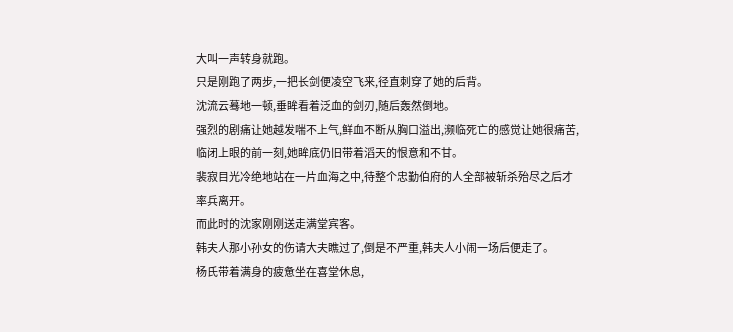大叫一声转身就跑。
只是刚跑了两步,一把长剑便凌空飞来,径直刺穿了她的后背。
沈流云蓦地一顿,垂眸看着泛血的剑刃,随后轰然倒地。
强烈的剧痛让她越发喘不上气,鲜血不断从胸口溢出,濒临死亡的感觉让她很痛苦,临闭上眼的前一刻,她眸底仍旧带着滔天的恨意和不甘。
裴寂目光冷绝地站在一片血海之中,待整个忠勤伯府的人全部被斩杀殆尽之后才率兵离开。
而此时的沈家刚刚送走满堂宾客。
韩夫人那小孙女的伤请大夫瞧过了,倒是不严重,韩夫人小闹一场后便走了。
杨氏带着满身的疲惫坐在喜堂休息,